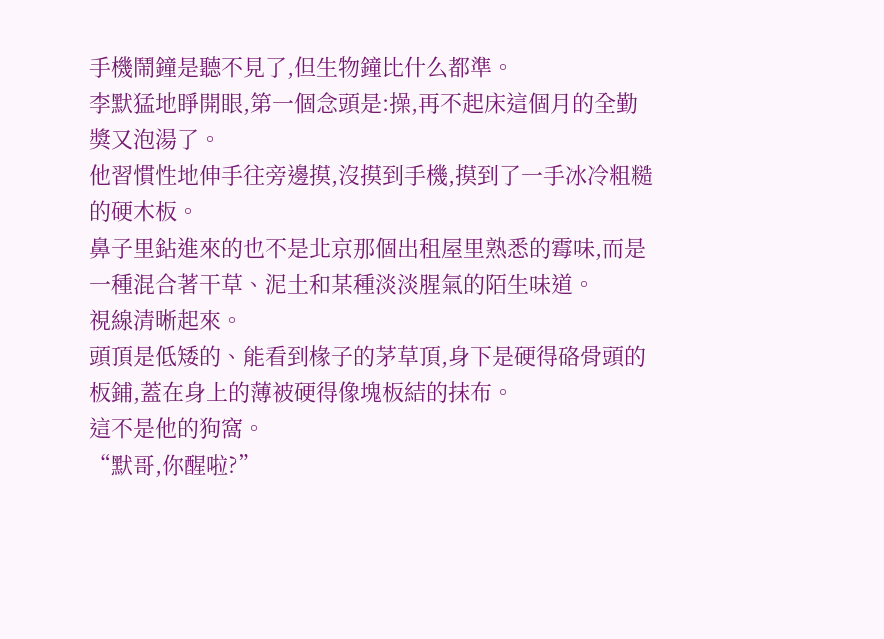手機鬧鐘是聽不見了,但生物鐘比什么都準。
李默猛地睜開眼,第一個念頭是:操,再不起床這個月的全勤獎又泡湯了。
他習慣性地伸手往旁邊摸,沒摸到手機,摸到了一手冰冷粗糙的硬木板。
鼻子里鉆進來的也不是北京那個出租屋里熟悉的霉味,而是一種混合著干草、泥土和某種淡淡腥氣的陌生味道。
視線清晰起來。
頭頂是低矮的、能看到椽子的茅草頂,身下是硬得硌骨頭的板鋪,蓋在身上的薄被硬得像塊板結的抹布。
這不是他的狗窩。
“默哥,你醒啦?”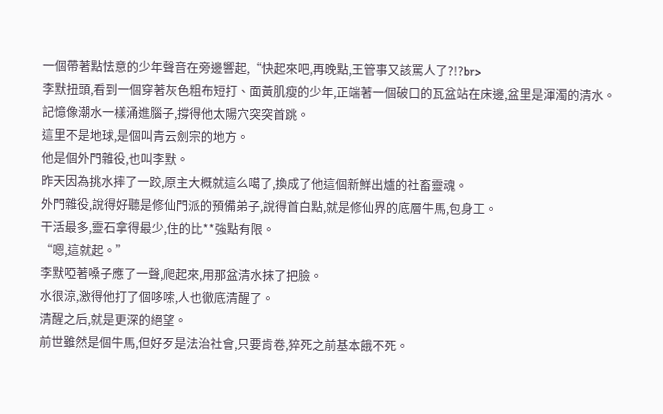一個帶著點怯意的少年聲音在旁邊響起,“快起來吧,再晚點,王管事又該罵人了?!?br>
李默扭頭,看到一個穿著灰色粗布短打、面黃肌瘦的少年,正端著一個破口的瓦盆站在床邊,盆里是渾濁的清水。
記憶像潮水一樣涌進腦子,撐得他太陽穴突突首跳。
這里不是地球,是個叫青云劍宗的地方。
他是個外門雜役,也叫李默。
昨天因為挑水摔了一跤,原主大概就這么噶了,換成了他這個新鮮出爐的社畜靈魂。
外門雜役,說得好聽是修仙門派的預備弟子,說得首白點,就是修仙界的底層牛馬,包身工。
干活最多,靈石拿得最少,住的比**強點有限。
“嗯,這就起。”
李默啞著嗓子應了一聲,爬起來,用那盆清水抹了把臉。
水很涼,激得他打了個哆嗦,人也徹底清醒了。
清醒之后,就是更深的絕望。
前世雖然是個牛馬,但好歹是法治社會,只要肯卷,猝死之前基本餓不死。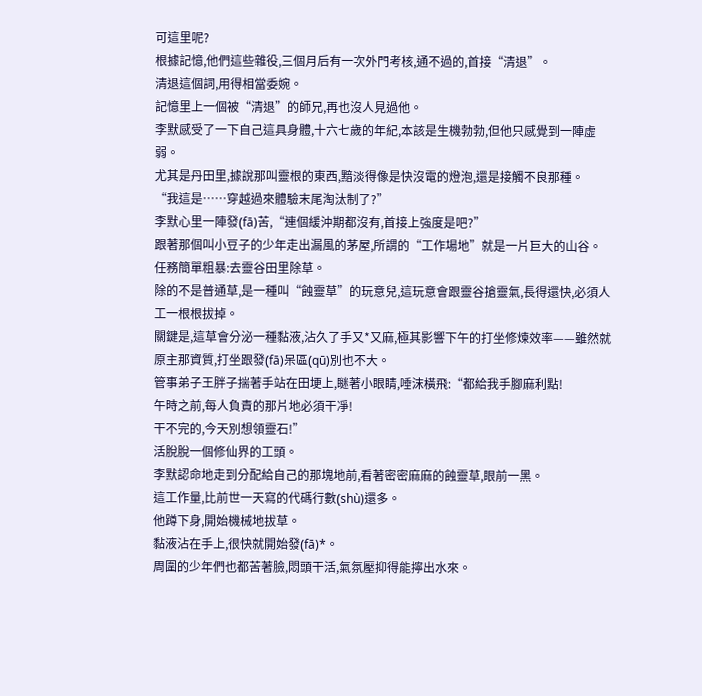可這里呢?
根據記憶,他們這些雜役,三個月后有一次外門考核,通不過的,首接“清退”。
清退這個詞,用得相當委婉。
記憶里上一個被“清退”的師兄,再也沒人見過他。
李默感受了一下自己這具身體,十六七歲的年紀,本該是生機勃勃,但他只感覺到一陣虛弱。
尤其是丹田里,據說那叫靈根的東西,黯淡得像是快沒電的燈泡,還是接觸不良那種。
“我這是……穿越過來體驗末尾淘汰制了?”
李默心里一陣發(fā)苦,“連個緩沖期都沒有,首接上強度是吧?”
跟著那個叫小豆子的少年走出漏風的茅屋,所謂的“工作場地”就是一片巨大的山谷。
任務簡單粗暴:去靈谷田里除草。
除的不是普通草,是一種叫“蝕靈草”的玩意兒,這玩意會跟靈谷搶靈氣,長得還快,必須人工一根根拔掉。
關鍵是,這草會分泌一種黏液,沾久了手又*又麻,極其影響下午的打坐修煉效率——雖然就原主那資質,打坐跟發(fā)呆區(qū)別也不大。
管事弟子王胖子揣著手站在田埂上,瞇著小眼睛,唾沫橫飛:“都給我手腳麻利點!
午時之前,每人負責的那片地必須干凈!
干不完的,今天別想領靈石!”
活脫脫一個修仙界的工頭。
李默認命地走到分配給自己的那塊地前,看著密密麻麻的蝕靈草,眼前一黑。
這工作量,比前世一天寫的代碼行數(shù)還多。
他蹲下身,開始機械地拔草。
黏液沾在手上,很快就開始發(fā)*。
周圍的少年們也都苦著臉,悶頭干活,氣氛壓抑得能擰出水來。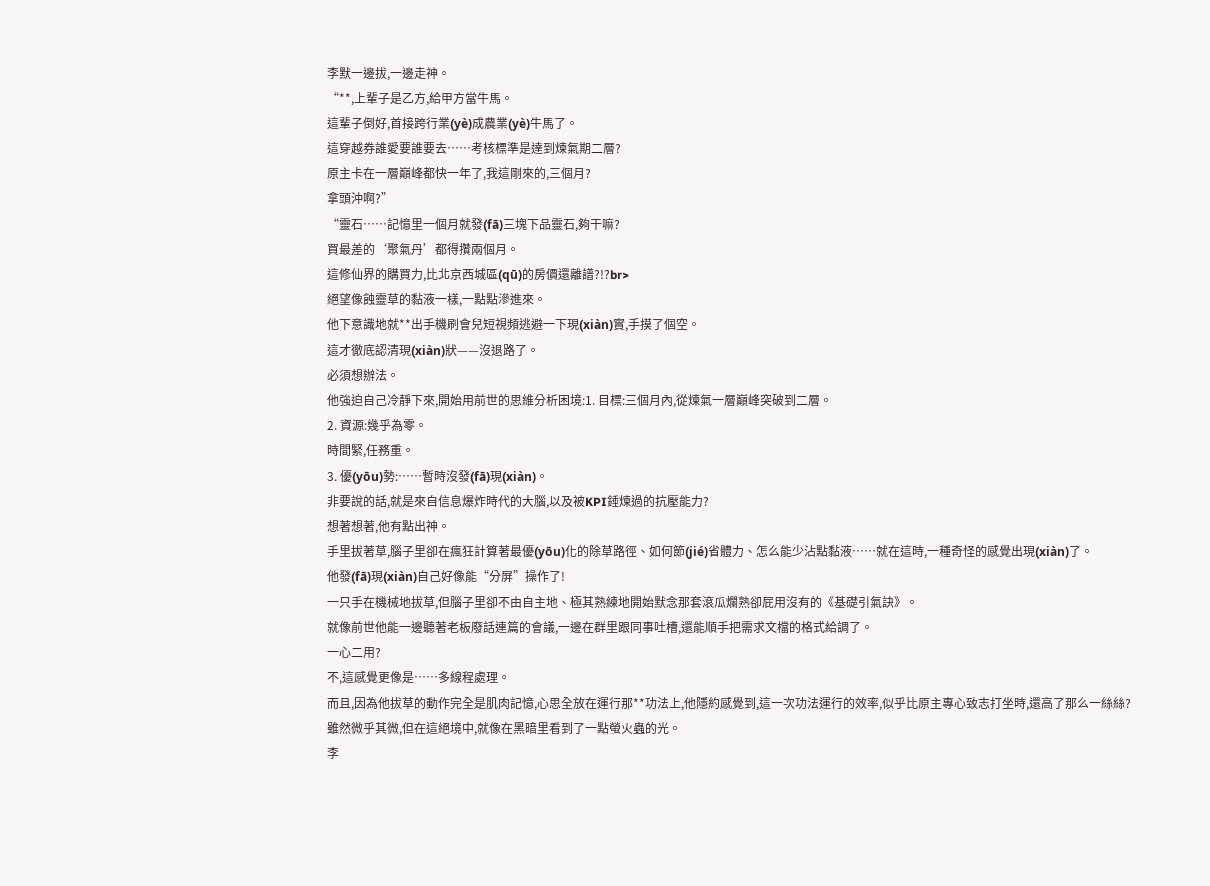李默一邊拔,一邊走神。
“**,上輩子是乙方,給甲方當牛馬。
這輩子倒好,首接跨行業(yè)成農業(yè)牛馬了。
這穿越券誰愛要誰要去……考核標準是達到煉氣期二層?
原主卡在一層巔峰都快一年了,我這剛來的,三個月?
拿頭沖啊?”
“靈石……記憶里一個月就發(fā)三塊下品靈石,夠干嘛?
買最差的‘聚氣丹’都得攢兩個月。
這修仙界的購買力,比北京西城區(qū)的房價還離譜?!?br>
絕望像蝕靈草的黏液一樣,一點點滲進來。
他下意識地就**出手機刷會兒短視頻逃避一下現(xiàn)實,手摸了個空。
這才徹底認清現(xiàn)狀——沒退路了。
必須想辦法。
他強迫自己冷靜下來,開始用前世的思維分析困境:1. 目標:三個月內,從煉氣一層巔峰突破到二層。
2. 資源:幾乎為零。
時間緊,任務重。
3. 優(yōu)勢:……暫時沒發(fā)現(xiàn)。
非要說的話,就是來自信息爆炸時代的大腦,以及被KPI錘煉過的抗壓能力?
想著想著,他有點出神。
手里拔著草,腦子里卻在瘋狂計算著最優(yōu)化的除草路徑、如何節(jié)省體力、怎么能少沾點黏液……就在這時,一種奇怪的感覺出現(xiàn)了。
他發(fā)現(xiàn)自己好像能“分屏”操作了!
一只手在機械地拔草,但腦子里卻不由自主地、極其熟練地開始默念那套滾瓜爛熟卻屁用沒有的《基礎引氣訣》。
就像前世他能一邊聽著老板廢話連篇的會議,一邊在群里跟同事吐槽,還能順手把需求文檔的格式給調了。
一心二用?
不,這感覺更像是……多線程處理。
而且,因為他拔草的動作完全是肌肉記憶,心思全放在運行那**功法上,他隱約感覺到,這一次功法運行的效率,似乎比原主專心致志打坐時,還高了那么一絲絲?
雖然微乎其微,但在這絕境中,就像在黑暗里看到了一點螢火蟲的光。
李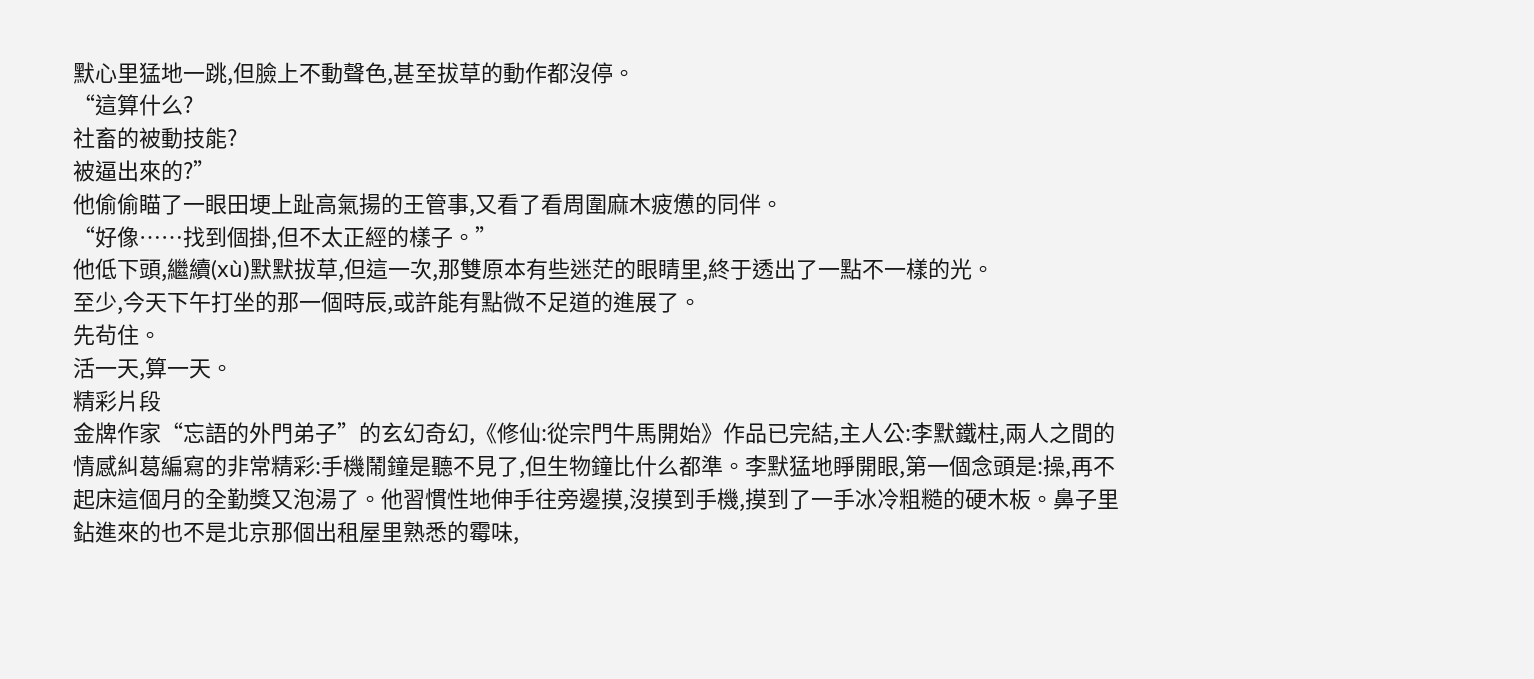默心里猛地一跳,但臉上不動聲色,甚至拔草的動作都沒停。
“這算什么?
社畜的被動技能?
被逼出來的?”
他偷偷瞄了一眼田埂上趾高氣揚的王管事,又看了看周圍麻木疲憊的同伴。
“好像……找到個掛,但不太正經的樣子。”
他低下頭,繼續(xù)默默拔草,但這一次,那雙原本有些迷茫的眼睛里,終于透出了一點不一樣的光。
至少,今天下午打坐的那一個時辰,或許能有點微不足道的進展了。
先茍住。
活一天,算一天。
精彩片段
金牌作家“忘語的外門弟子”的玄幻奇幻,《修仙:從宗門牛馬開始》作品已完結,主人公:李默鐵柱,兩人之間的情感糾葛編寫的非常精彩:手機鬧鐘是聽不見了,但生物鐘比什么都準。李默猛地睜開眼,第一個念頭是:操,再不起床這個月的全勤獎又泡湯了。他習慣性地伸手往旁邊摸,沒摸到手機,摸到了一手冰冷粗糙的硬木板。鼻子里鉆進來的也不是北京那個出租屋里熟悉的霉味,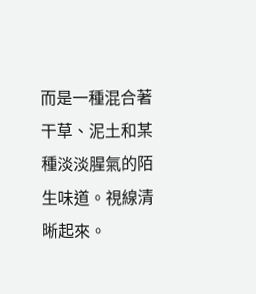而是一種混合著干草、泥土和某種淡淡腥氣的陌生味道。視線清晰起來。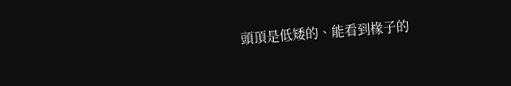頭頂是低矮的、能看到椽子的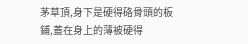茅草頂,身下是硬得硌骨頭的板鋪,蓋在身上的薄被硬得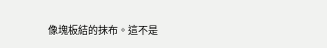像塊板結的抹布。這不是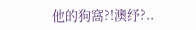他的狗窩?!澳纾?..